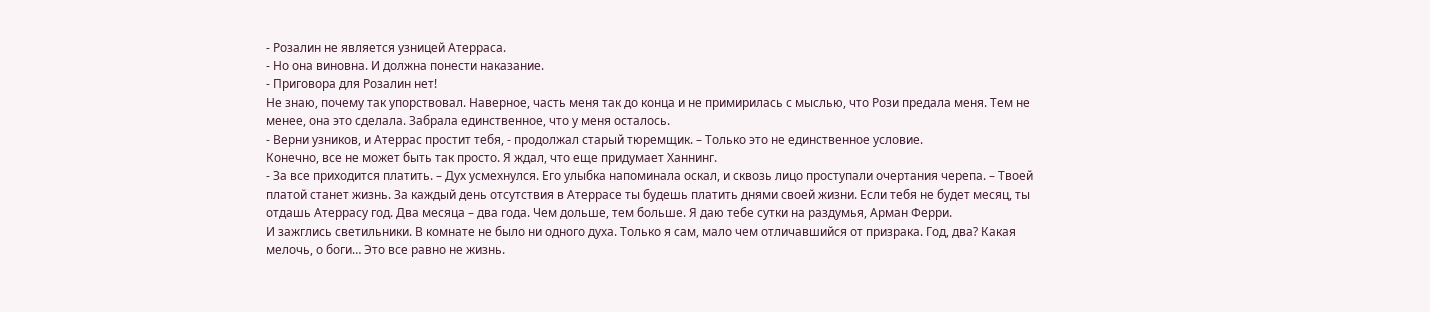- Розалин не является узницей Атерраса.
- Но она виновна. И должна понести наказание.
- Приговора для Розалин нет!
Не знаю, почему так упорствовал. Наверное, часть меня так до конца и не примирилась с мыслью, что Рози предала меня. Тем не менее, она это сделала. Забрала единственное, что у меня осталось.
- Верни узников, и Атеррас простит тебя, - продолжал старый тюремщик. – Только это не единственное условие.
Конечно, все не может быть так просто. Я ждал, что еще придумает Ханнинг.
- За все приходится платить. – Дух усмехнулся. Его улыбка напоминала оскал, и сквозь лицо проступали очертания черепа. – Твоей платой станет жизнь. За каждый день отсутствия в Атеррасе ты будешь платить днями своей жизни. Если тебя не будет месяц, ты отдашь Атеррасу год. Два месяца – два года. Чем дольше, тем больше. Я даю тебе сутки на раздумья, Арман Ферри.
И зажглись светильники. В комнате не было ни одного духа. Только я сам, мало чем отличавшийся от призрака. Год, два? Какая мелочь, о боги… Это все равно не жизнь.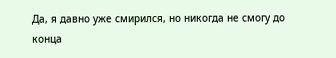Да, я давно уже смирился, но никогда не смогу до конца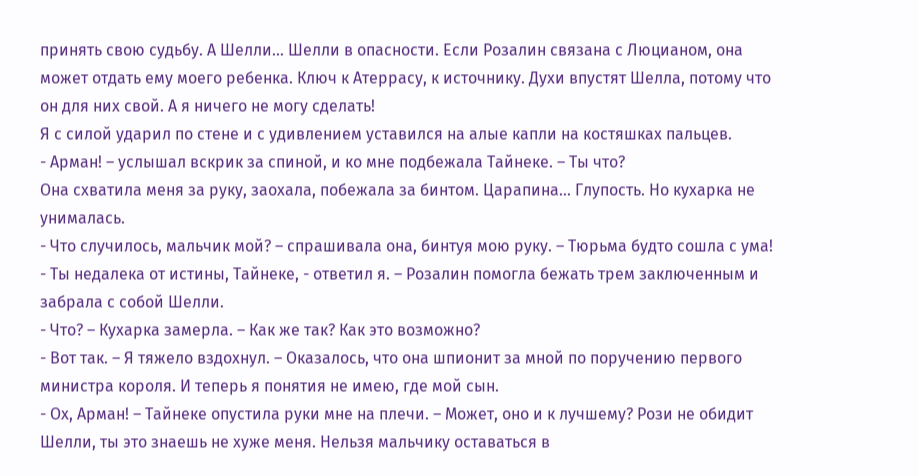принять свою судьбу. А Шелли… Шелли в опасности. Если Розалин связана с Люцианом, она может отдать ему моего ребенка. Ключ к Атеррасу, к источнику. Духи впустят Шелла, потому что он для них свой. А я ничего не могу сделать!
Я с силой ударил по стене и с удивлением уставился на алые капли на костяшках пальцев.
- Арман! – услышал вскрик за спиной, и ко мне подбежала Тайнеке. – Ты что?
Она схватила меня за руку, заохала, побежала за бинтом. Царапина… Глупость. Но кухарка не унималась.
- Что случилось, мальчик мой? – спрашивала она, бинтуя мою руку. – Тюрьма будто сошла с ума!
- Ты недалека от истины, Тайнеке, - ответил я. – Розалин помогла бежать трем заключенным и забрала с собой Шелли.
- Что? – Кухарка замерла. – Как же так? Как это возможно?
- Вот так. – Я тяжело вздохнул. – Оказалось, что она шпионит за мной по поручению первого министра короля. И теперь я понятия не имею, где мой сын.
- Ох, Арман! – Тайнеке опустила руки мне на плечи. – Может, оно и к лучшему? Рози не обидит Шелли, ты это знаешь не хуже меня. Нельзя мальчику оставаться в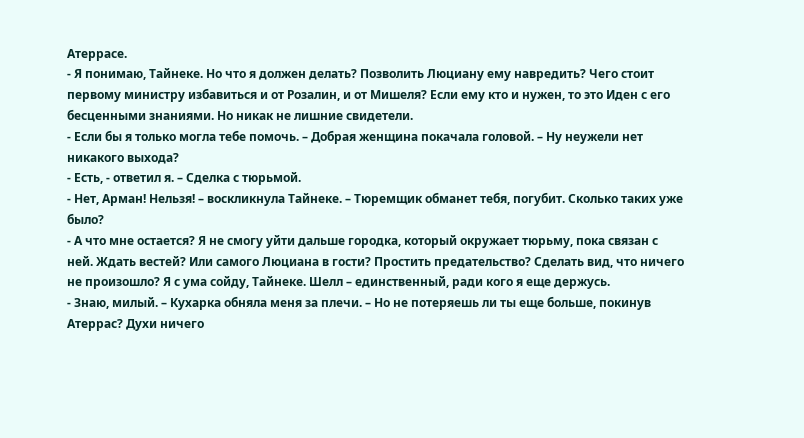Атеррасе.
- Я понимаю, Тайнеке. Но что я должен делать? Позволить Люциану ему навредить? Чего стоит первому министру избавиться и от Розалин, и от Мишеля? Если ему кто и нужен, то это Иден с его бесценными знаниями. Но никак не лишние свидетели.
- Если бы я только могла тебе помочь. – Добрая женщина покачала головой. – Ну неужели нет никакого выхода?
- Есть, - ответил я. – Сделка с тюрьмой.
- Нет, Арман! Нельзя! – воскликнула Тайнеке. – Тюремщик обманет тебя, погубит. Сколько таких уже было?
- А что мне остается? Я не смогу уйти дальше городка, который окружает тюрьму, пока связан с ней. Ждать вестей? Или самого Люциана в гости? Простить предательство? Сделать вид, что ничего не произошло? Я с ума сойду, Тайнеке. Шелл – единственный, ради кого я еще держусь.
- Знаю, милый. – Кухарка обняла меня за плечи. – Но не потеряешь ли ты еще больше, покинув Атеррас? Духи ничего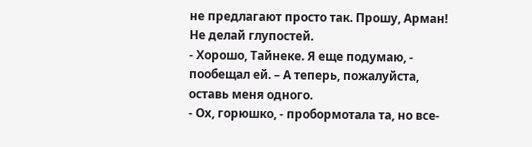не предлагают просто так. Прошу, Арман! Не делай глупостей.
- Хорошо, Тайнеке. Я еще подумаю, - пообещал ей. – А теперь, пожалуйста, оставь меня одного.
- Ох, горюшко, - пробормотала та, но все-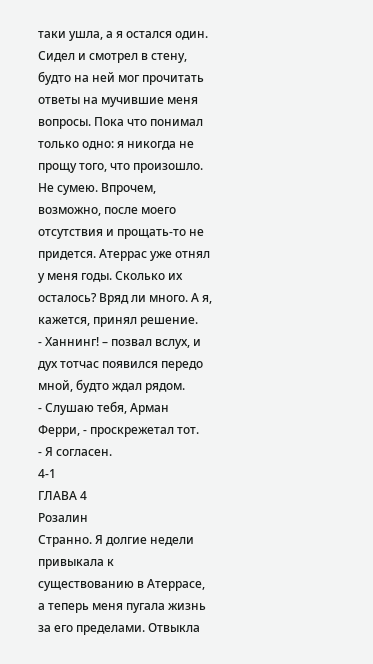таки ушла, а я остался один. Сидел и смотрел в стену, будто на ней мог прочитать ответы на мучившие меня вопросы. Пока что понимал только одно: я никогда не прощу того, что произошло. Не сумею. Впрочем, возможно, после моего отсутствия и прощать-то не придется. Атеррас уже отнял у меня годы. Сколько их осталось? Вряд ли много. А я, кажется, принял решение.
- Ханнинг! – позвал вслух, и дух тотчас появился передо мной, будто ждал рядом.
- Слушаю тебя, Арман Ферри, - проскрежетал тот.
- Я согласен.
4-1
ГЛАВА 4
Розалин
Странно. Я долгие недели привыкала к существованию в Атеррасе, а теперь меня пугала жизнь за его пределами. Отвыкла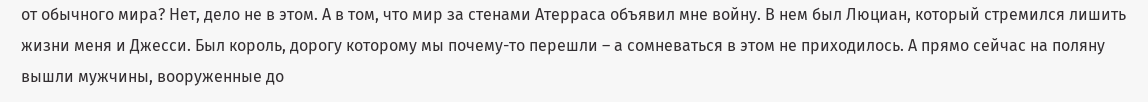от обычного мира? Нет, дело не в этом. А в том, что мир за стенами Атерраса объявил мне войну. В нем был Люциан, который стремился лишить жизни меня и Джесси. Был король, дорогу которому мы почему-то перешли – а сомневаться в этом не приходилось. А прямо сейчас на поляну вышли мужчины, вооруженные до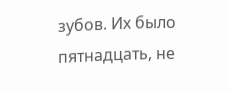зубов. Их было пятнадцать, не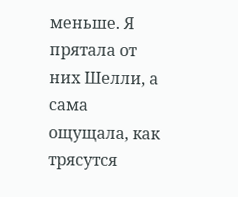меньше. Я прятала от них Шелли, а сама ощущала, как трясутся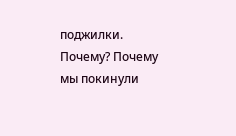поджилки. Почему? Почему мы покинули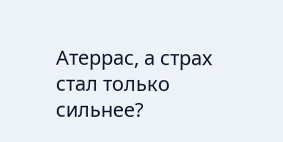Атеррас, а страх стал только сильнее?